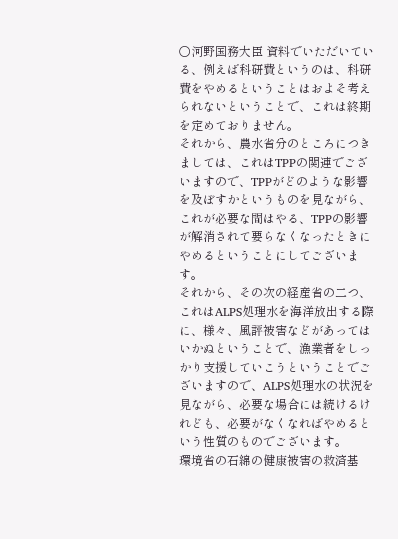○河野国務大臣 資料でいただいている、例えば科研費というのは、科研費をやめるということはおよそ考えられないということで、これは終期を定めておりません。
それから、農水省分のところにつきましては、これはTPPの関連でございますので、TPPがどのような影響を及ぼすかというものを見ながら、これが必要な間はやる、TPPの影響が解消されて要らなくなったときにやめるということにしてございます。
それから、その次の経産省の二つ、これはALPS処理水を海洋放出する際に、様々、風評被害などがあってはいかぬということで、漁業者をしっかり支援していこうということでございますので、ALPS処理水の状況を見ながら、必要な場合には続けるけれども、必要がなくなればやめるという性質のものでございます。
環境省の石綿の健康被害の救済基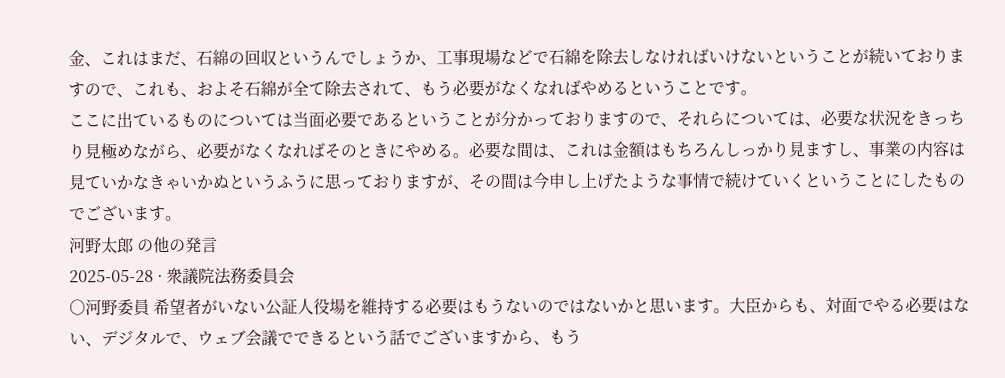金、これはまだ、石綿の回収というんでしょうか、工事現場などで石綿を除去しなければいけないということが続いておりますので、これも、およそ石綿が全て除去されて、もう必要がなくなればやめるということです。
ここに出ているものについては当面必要であるということが分かっておりますので、それらについては、必要な状況をきっちり見極めながら、必要がなくなればそのときにやめる。必要な間は、これは金額はもちろんしっかり見ますし、事業の内容は見ていかなきゃいかぬというふうに思っておりますが、その間は今申し上げたような事情で続けていくということにしたものでございます。
河野太郎 の他の発言
2025-05-28 · 衆議院法務委員会
○河野委員 希望者がいない公証人役場を維持する必要はもうないのではないかと思います。大臣からも、対面でやる必要はない、デジタルで、ウェブ会議でできるという話でございますから、もう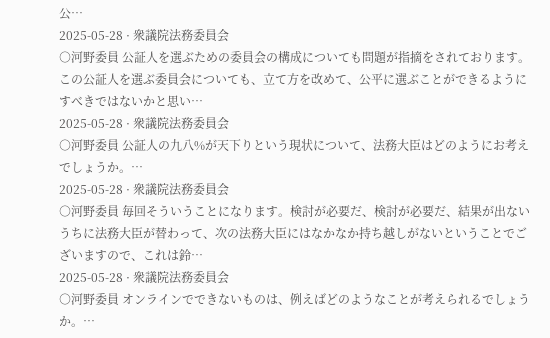公…
2025-05-28 · 衆議院法務委員会
○河野委員 公証人を選ぶための委員会の構成についても問題が指摘をされております。この公証人を選ぶ委員会についても、立て方を改めて、公平に選ぶことができるようにすべきではないかと思い…
2025-05-28 · 衆議院法務委員会
○河野委員 公証人の九八%が天下りという現状について、法務大臣はどのようにお考えでしょうか。…
2025-05-28 · 衆議院法務委員会
○河野委員 毎回そういうことになります。検討が必要だ、検討が必要だ、結果が出ないうちに法務大臣が替わって、次の法務大臣にはなかなか持ち越しがないということでございますので、これは鈴…
2025-05-28 · 衆議院法務委員会
○河野委員 オンラインでできないものは、例えばどのようなことが考えられるでしょうか。…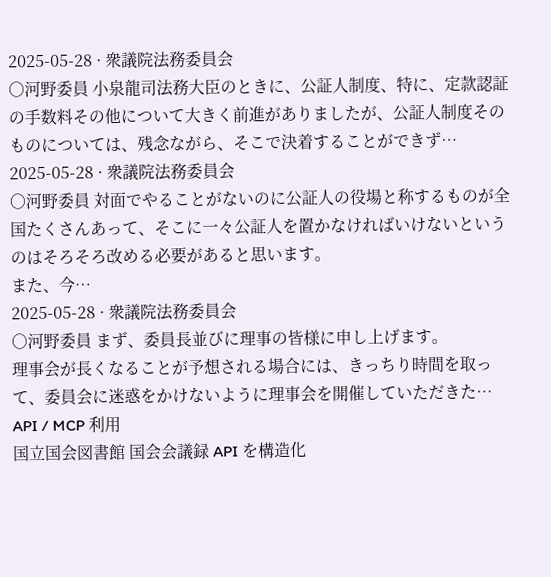2025-05-28 · 衆議院法務委員会
○河野委員 小泉龍司法務大臣のときに、公証人制度、特に、定款認証の手数料その他について大きく前進がありましたが、公証人制度そのものについては、残念ながら、そこで決着することができず…
2025-05-28 · 衆議院法務委員会
○河野委員 対面でやることがないのに公証人の役場と称するものが全国たくさんあって、そこに一々公証人を置かなければいけないというのはそろそろ改める必要があると思います。
また、今…
2025-05-28 · 衆議院法務委員会
○河野委員 まず、委員長並びに理事の皆様に申し上げます。
理事会が長くなることが予想される場合には、きっちり時間を取って、委員会に迷惑をかけないように理事会を開催していただきた…
API / MCP 利用
国立国会図書館 国会会議録 API を構造化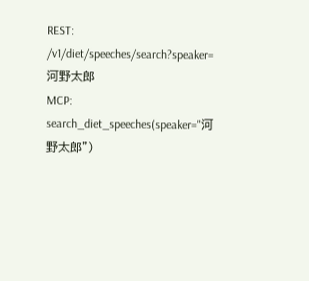REST: /v1/diet/speeches/search?speaker=河野太郎
MCP: search_diet_speeches(speaker="河野太郎")